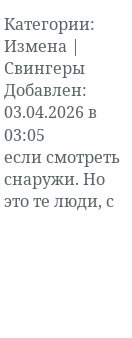Категории: Измена | Свингеры
Добавлен: 03.04.2026 в 03:05
если смотреть снаружи. Но это те люди, с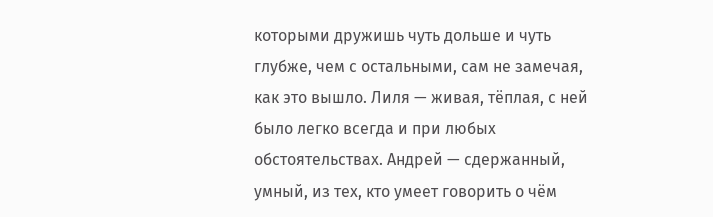которыми дружишь чуть дольше и чуть глубже, чем с остальными, сам не замечая, как это вышло. Лиля — живая, тёплая, с ней было легко всегда и при любых обстоятельствах. Андрей — сдержанный, умный, из тех, кто умеет говорить о чём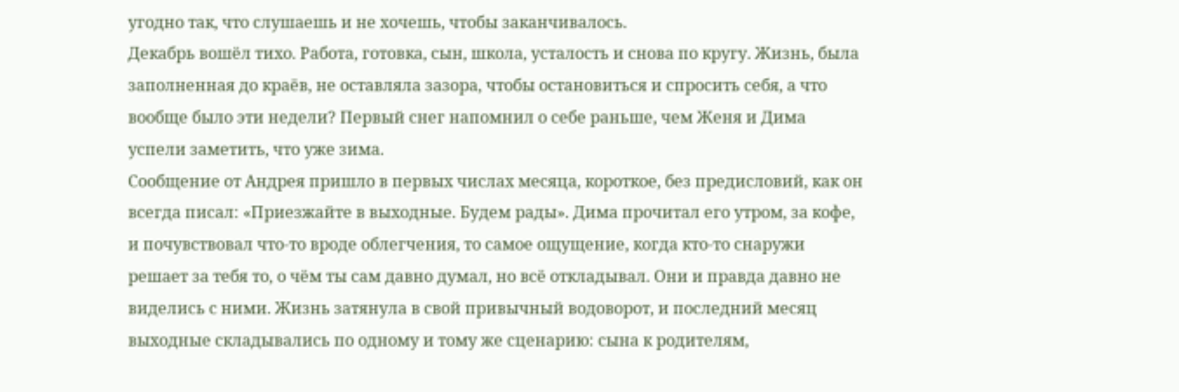угодно так, что слушаешь и не хочешь, чтобы заканчивалось.
Декабрь вошёл тихо. Работа, готовка, сын, школа, усталость и снова по кругу. Жизнь, была заполненная до краёв, не оставляла зазора, чтобы остановиться и спросить себя, а что вообще было эти недели? Первый снег напомнил о себе раньше, чем Женя и Дима успели заметить, что уже зима.
Сообщение от Андрея пришло в первых числах месяца, короткое, без предисловий, как он всегда писал: «Приезжайте в выходные. Будем рады». Дима прочитал его утром, за кофе, и почувствовал что-то вроде облегчения, то самое ощущение, когда кто-то снаружи решает за тебя то, о чём ты сам давно думал, но всё откладывал. Они и правда давно не виделись с ними. Жизнь затянула в свой привычный водоворот, и последний месяц выходные складывались по одному и тому же сценарию: сына к родителям,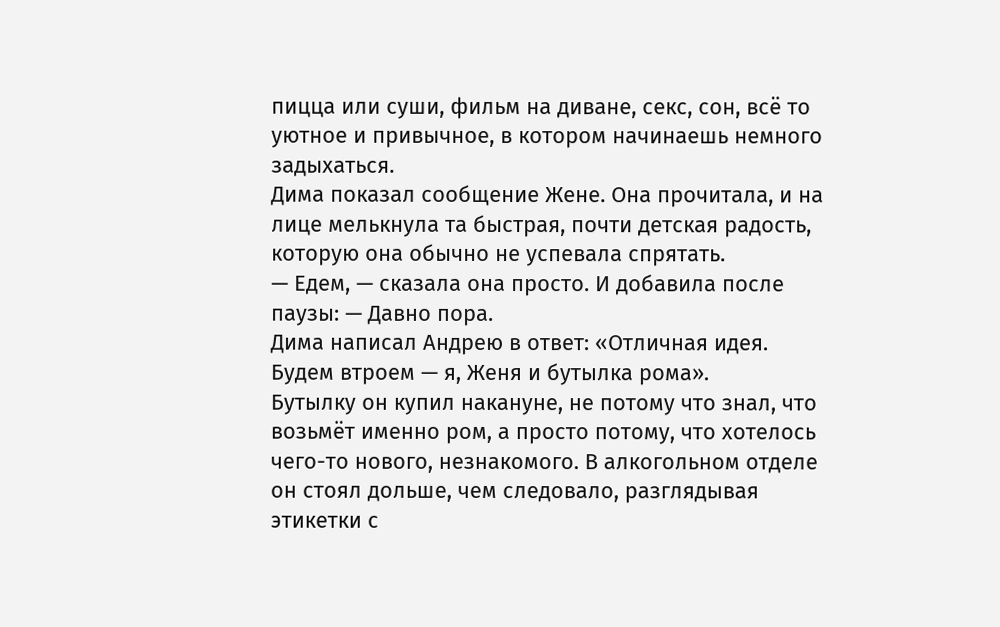пицца или суши, фильм на диване, секс, сон, всё то уютное и привычное, в котором начинаешь немного задыхаться.
Дима показал сообщение Жене. Она прочитала, и на лице мелькнула та быстрая, почти детская радость, которую она обычно не успевала спрятать.
— Едем, — сказала она просто. И добавила после паузы: — Давно пора.
Дима написал Андрею в ответ: «Отличная идея. Будем втроем — я, Женя и бутылка рома».
Бутылку он купил накануне, не потому что знал, что возьмёт именно ром, а просто потому, что хотелось чего-то нового, незнакомого. В алкогольном отделе он стоял дольше, чем следовало, разглядывая этикетки с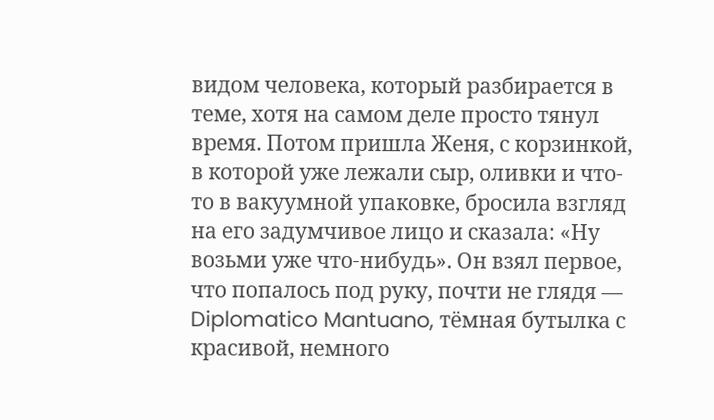видом человека, который разбирается в теме, хотя на самом деле просто тянул время. Потом пришла Женя, с корзинкой, в которой уже лежали сыр, оливки и что-то в вакуумной упаковке, бросила взгляд на его задумчивое лицо и сказала: «Ну возьми уже что-нибудь». Он взял первое, что попалось под руку, почти не глядя — Diplomatico Mantuano, тёмная бутылка с красивой, немного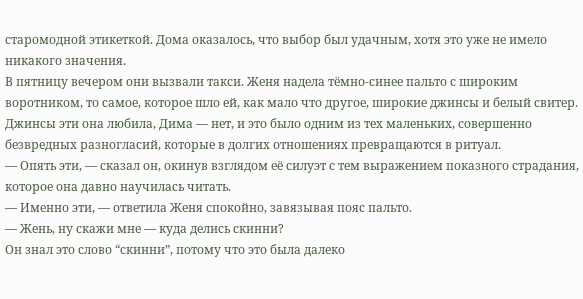старомодной этикеткой. Дома оказалось, что выбор был удачным, хотя это уже не имело никакого значения.
В пятницу вечером они вызвали такси. Женя надела тёмно-синее пальто с широким воротником, то самое, которое шло ей, как мало что другое, широкие джинсы и белый свитер. Джинсы эти она любила, Дима — нет, и это было одним из тех маленьких, совершенно безвредных разногласий, которые в долгих отношениях превращаются в ритуал.
— Опять эти, — сказал он, окинув взглядом её силуэт с тем выражением показного страдания, которое она давно научилась читать.
— Именно эти, — ответила Женя спокойно, завязывая пояс пальто.
— Жень, ну скажи мне — куда делись скинни?
Он знал это слово “скинни”, потому что это была далеко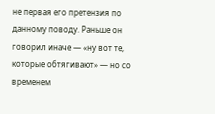не первая его претензия по данному поводу. Раньше он говорил иначе — «ну вот те, которые обтягивают» — но со временем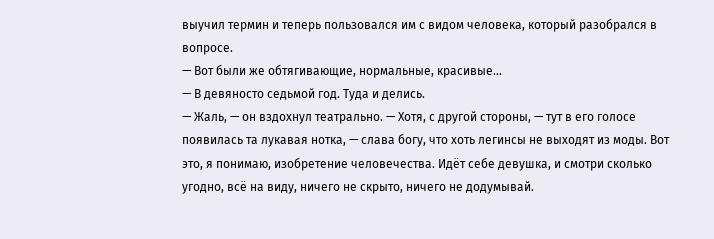выучил термин и теперь пользовался им с видом человека, который разобрался в вопросе.
— Вот были же обтягивающие, нормальные, красивые...
— В девяносто седьмой год. Туда и делись.
— Жаль, — он вздохнул театрально. — Хотя, с другой стороны, — тут в его голосе появилась та лукавая нотка, — слава богу, что хоть легинсы не выходят из моды. Вот это, я понимаю, изобретение человечества. Идёт себе девушка, и смотри сколько угодно, всё на виду, ничего не скрыто, ничего не додумывай.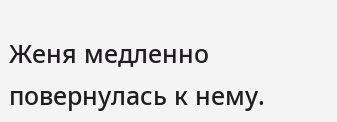Женя медленно повернулась к нему.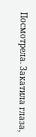Посмотрела. Закатила глаза,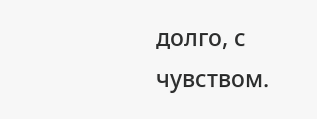долго, с чувством.